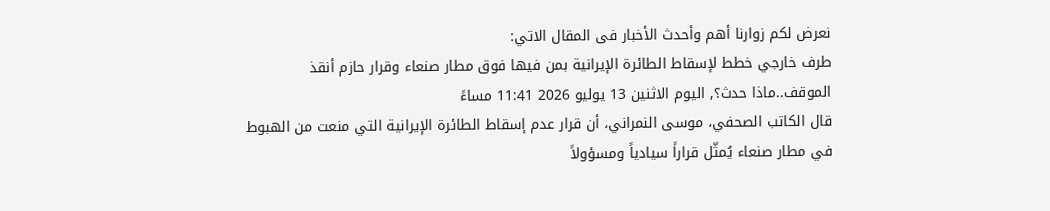نعرض لكم زوارنا أهم وأحدث الأخبار فى المقال الاتي:
طرف خارجي خطط لإسقاط الطائرة الإيرانية بمن فيها فوق مطار صنعاء وقرار حازم أنقذ الموقف..ماذا حدث؟, اليوم الاثنين 13 يوليو 2026 11:41 مساءً
قال الكاتب الصحفي، موسى النمراني، أن قرار عدم إسقاط الطائرة الإيرانية التي منعت من الهبوط في مطار صنعاء يُمثّل قراراً سيادياً ومسؤولاً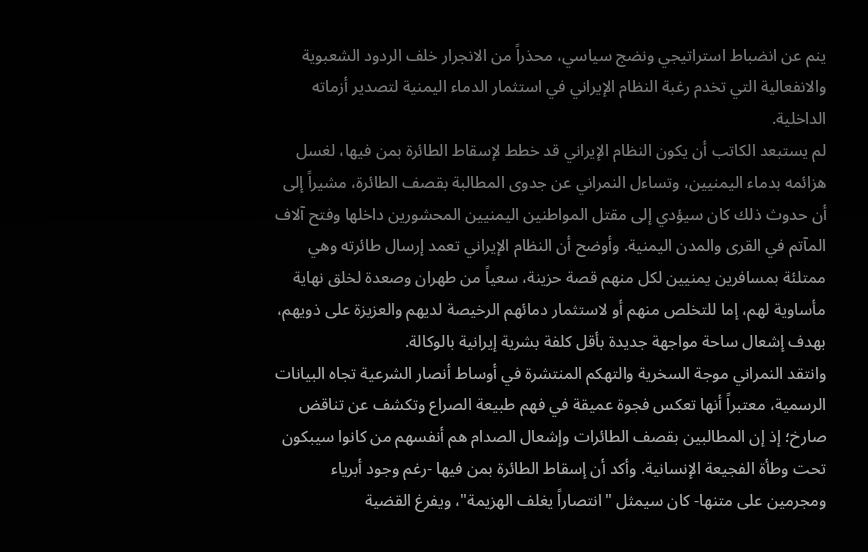ينم عن انضباط استراتيجي ونضج سياسي، محذراً من الانجرار خلف الردود الشعبوية والانفعالية التي تخدم رغبة النظام الإيراني في استثمار الدماء اليمنية لتصدير أزماته الداخلية.
لم يستبعد الكاتب أن يكون النظام الإيراني قد خطط لإسقاط الطائرة بمن فيها، لغسل هزائمه بدماء اليمنيين، وتساءل النمراني عن جدوى المطالبة بقصف الطائرة، مشيراً إلى أن حدوث ذلك كان سيؤدي إلى مقتل المواطنين اليمنيين المحشورين داخلها وفتح آلاف المآتم في القرى والمدن اليمنية. وأوضح أن النظام الإيراني تعمد إرسال طائرته وهي ممتلئة بمسافرين يمنيين لكل منهم قصة حزينة، سعياً من طهران وصعدة لخلق نهاية مأساوية لهم، إما للتخلص منهم أو لاستثمار دمائهم الرخيصة لديهم والعزيزة على ذويهم، بهدف إشعال ساحة مواجهة جديدة بأقل كلفة بشرية إيرانية بالوكالة.
وانتقد النمراني موجة السخرية والتهكم المنتشرة في أوساط أنصار الشرعية تجاه البيانات الرسمية، معتبراً أنها تعكس فجوة عميقة في فهم طبيعة الصراع وتكشف عن تناقض صارخ؛ إذ إن المطالبين بقصف الطائرات وإشعال الصدام هم أنفسهم من كانوا سيبكون تحت وطأة الفجيعة الإنسانية. وأكد أن إسقاط الطائرة بمن فيها -رغم وجود أبرياء ومجرمين على متنها- كان سيمثل "انتصاراً يغلف الهزيمة"، ويفرغ القضية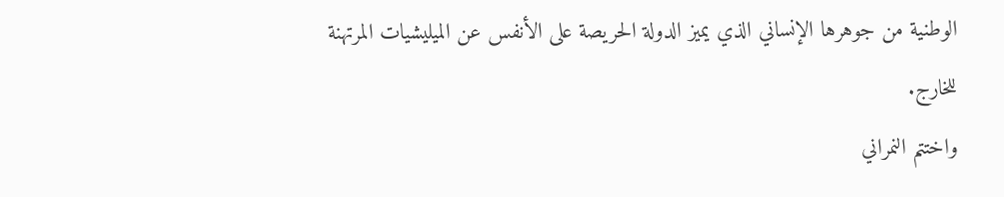الوطنية من جوهرها الإنساني الذي يميز الدولة الحريصة على الأنفس عن الميليشيات المرتهنة للخارج.
واختتم النمراني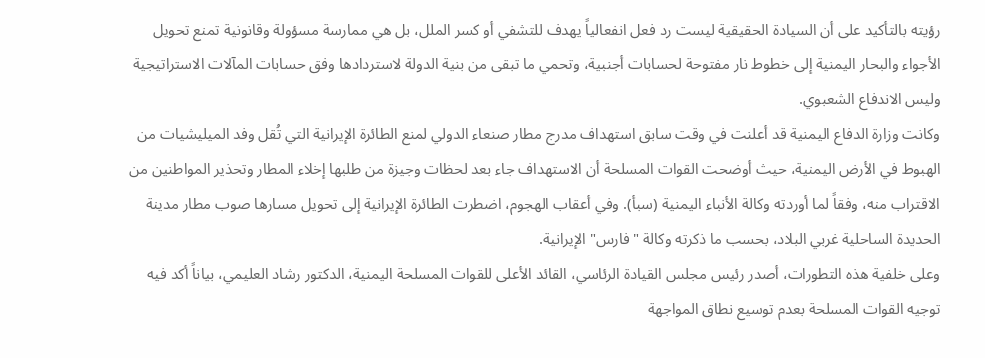رؤيته بالتأكيد على أن السيادة الحقيقية ليست رد فعل انفعالياً يهدف للتشفي أو كسر الملل، بل هي ممارسة مسؤولة وقانونية تمنع تحويل الأجواء والبحار اليمنية إلى خطوط نار مفتوحة لحسابات أجنبية، وتحمي ما تبقى من بنية الدولة لاستردادها وفق حسابات المآلات الاستراتيجية وليس الاندفاع الشعبوي.
وكانت وزارة الدفاع اليمنية قد أعلنت في وقت سابق استهداف مدرج مطار صنعاء الدولي لمنع الطائرة الإيرانية التي تُقل وفد الميليشيات من الهبوط في الأرض اليمنية، حيث أوضحت القوات المسلحة أن الاستهداف جاء بعد لحظات وجيزة من طلبها إخلاء المطار وتحذير المواطنين من الاقتراب منه، وفقاً لما أوردته وكالة الأنباء اليمنية (سبأ). وفي أعقاب الهجوم، اضطرت الطائرة الإيرانية إلى تحويل مسارها صوب مطار مدينة الحديدة الساحلية غربي البلاد، بحسب ما ذكرته وكالة "فارس" الإيرانية.
وعلى خلفية هذه التطورات، أصدر رئيس مجلس القيادة الرئاسي، القائد الأعلى للقوات المسلحة اليمنية، الدكتور رشاد العليمي، بياناً أكد فيه توجيه القوات المسلحة بعدم توسيع نطاق المواجهة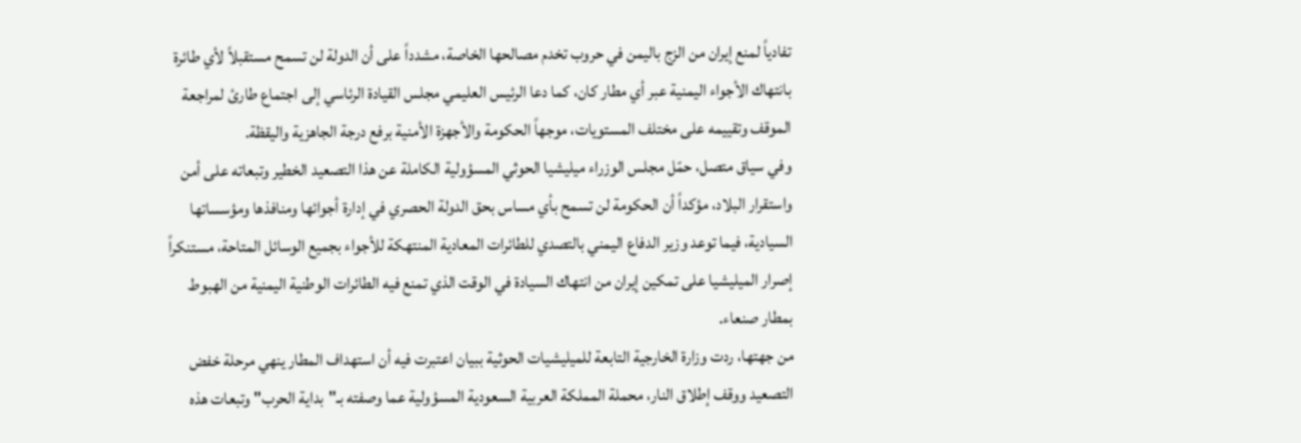تفادياً لمنع إيران من الزج باليمن في حروب تخدم مصالحها الخاصة، مشدداً على أن الدولة لن تسمح مستقبلاً لأي طائرة بانتهاك الأجواء اليمنية عبر أي مطار كان، كما دعا الرئيس العليمي مجلس القيادة الرئاسي إلى اجتماع طارئ لمراجعة الموقف وتقييمه على مختلف المستويات، موجهاً الحكومة والأجهزة الأمنية برفع درجة الجاهزية واليقظة.
وفي سياق متصل، حمّل مجلس الوزراء ميليشيا الحوثي المسؤولية الكاملة عن هذا التصعيد الخطير وتبعاته على أمن واستقرار البلاد، مؤكداً أن الحكومة لن تسمح بأي مساس بحق الدولة الحصري في إدارة أجوائها ومنافذها ومؤسساتها السيادية، فيما توعد وزير الدفاع اليمني بالتصدي للطائرات المعادية المنتهكة للأجواء بجميع الوسائل المتاحة، مستنكراً إصرار الميليشيا على تمكين إيران من انتهاك السيادة في الوقت الذي تمنع فيه الطائرات الوطنية اليمنية من الهبوط بمطار صنعاء.
من جهتها، ردت وزارة الخارجية التابعة للميليشيات الحوثية ببيان اعتبرت فيه أن استهداف المطار ينهي مرحلة خفض التصعيد ووقف إطلاق النار، محملة المملكة العربية السعودية المسؤولية عما وصفته بـ"بداية الحرب" وتبعات هذه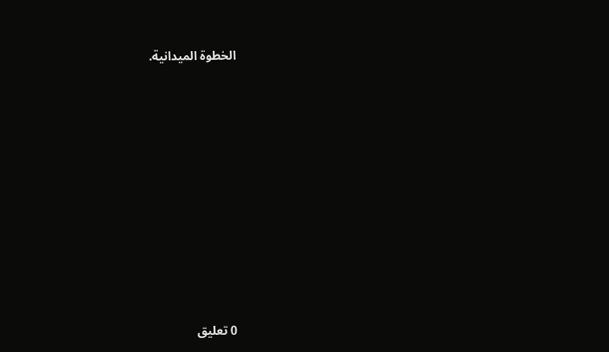الخطوة الميدانية.














0 تعليق